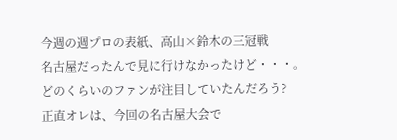今週の週プロの表紙、高山×鈴木の三冠戦
名古屋だったんで見に行けなかったけど・・・。
どのくらいのファンが注目していたんだろう?
正直オレは、今回の名古屋大会で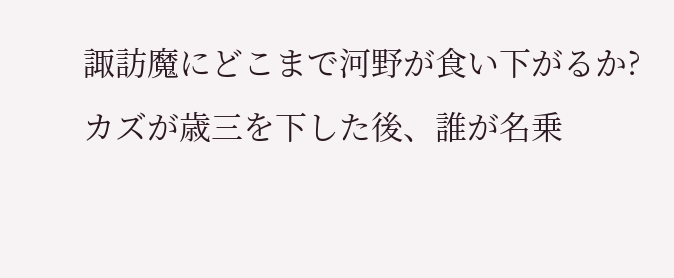諏訪魔にどこまで河野が食い下がるか?
カズが歳三を下した後、誰が名乗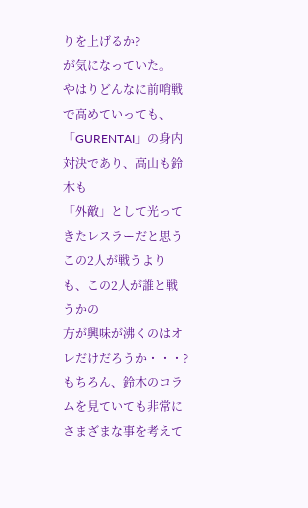りを上げるか?
が気になっていた。
やはりどんなに前哨戦で高めていっても、
「GURENTAI」の身内対決であり、高山も鈴木も
「外敵」として光ってきたレスラーだと思う
この2人が戦うよりも、この2人が誰と戦うかの
方が興味が沸くのはオレだけだろうか・・・?
もちろん、鈴木のコラムを見ていても非常に
さまざまな事を考えて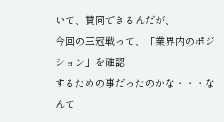いて、賛同できるんだが、
今回の三冠戦って、「業界内のポジション」を確認
するための事だったのかな・・・なんて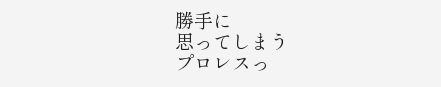勝手に
思ってしまう
プロレスっ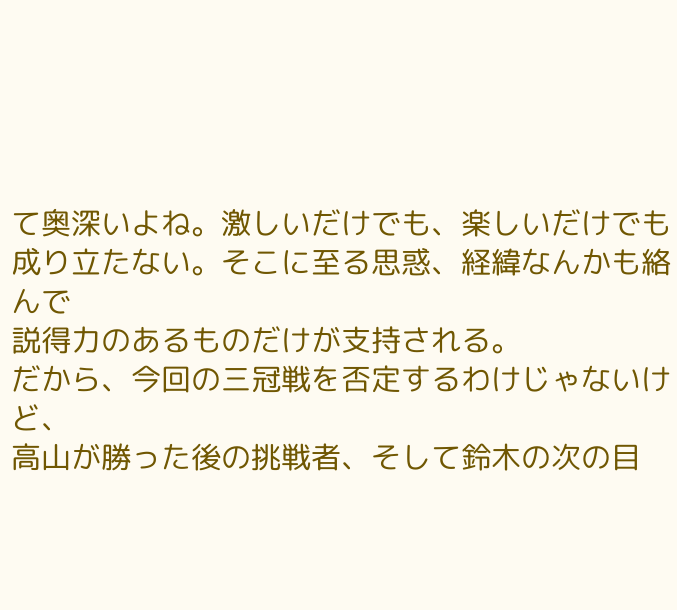て奥深いよね。激しいだけでも、楽しいだけでも
成り立たない。そこに至る思惑、経緯なんかも絡んで
説得力のあるものだけが支持される。
だから、今回の三冠戦を否定するわけじゃないけど、
高山が勝った後の挑戦者、そして鈴木の次の目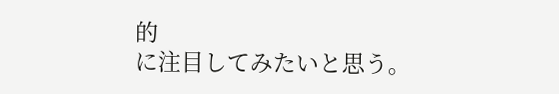的
に注目してみたいと思う。